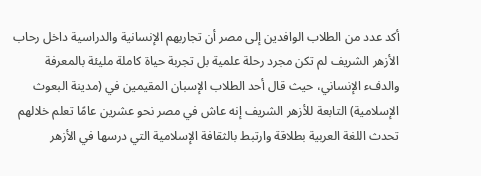أكد عدد من الطلاب الوافدين إلى مصر أن تجاربهم الإنسانية والدراسية داخل رحاب الأزهر الشريف لم تكن مجرد رحلة علمية بل تجربة حياة كاملة مليئة بالمعرفة والدفء الإنساني، حيث قال أحد الطلاب الإسبان المقيمين في (مدينة البعوث الإسلامية) التابعة للأزهر الشريف إنه عاش في مصر نحو عشرين عامًا تعلم خلالهم تحدث اللغة العربية بطلاقة وارتبط بالثقافة الإسلامية التي درسها في الأزهر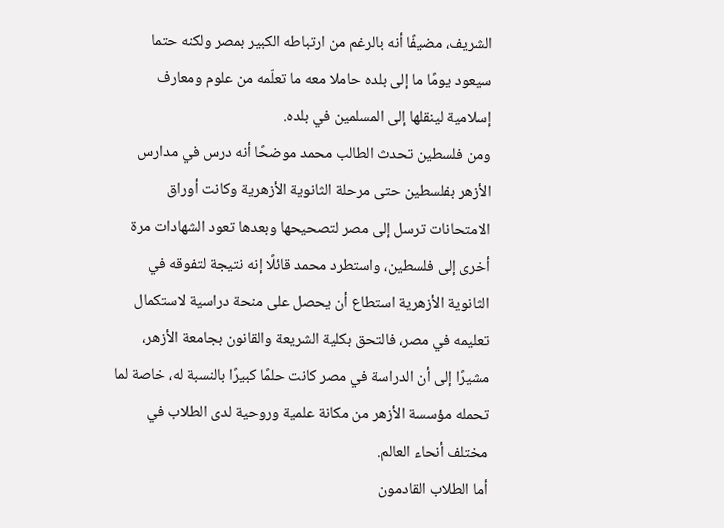الشريف، مضيفًا أنه بالرغم من ارتباطه الكبير بمصر ولكنه حتما سيعود يومًا ما إلى بلده حاملا معه ما تعلّمه من علوم ومعارف إسلامية لينقلها إلى المسلمين في بلده.
ومن فلسطين تحدث الطالب محمد موضحًا أنه درس في مدارس الأزهر بفلسطين حتى مرحلة الثانوية الأزهرية وكانت أوراق الامتحانات ترسل إلى مصر لتصحيحها وبعدها تعود الشهادات مرة أخرى إلى فلسطين، واستطرد محمد قائلًا إنه نتيجة لتفوقه في الثانوية الأزهرية استطاع أن يحصل على منحة دراسية لاستكمال تعليمه في مصر، فالتحق بكلية الشريعة والقانون بجامعة الأزهر، مشيرًا إلى أن الدراسة في مصر كانت حلمًا كبيرًا بالنسبة له، خاصة لما تحمله مؤسسة الأزهر من مكانة علمية وروحية لدى الطلاب في مختلف أنحاء العالم.
أما الطلاب القادمون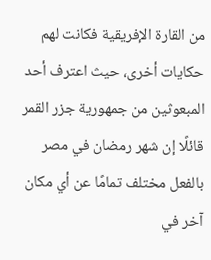من القارة الإفريقية فكانت لهم حكايات أخرى، حيث اعترف أحد المبعوثين من جمهورية جزر القمر قائلًا إن شهر رمضان في مصر بالفعل مختلف تمامًا عن أي مكان آخر في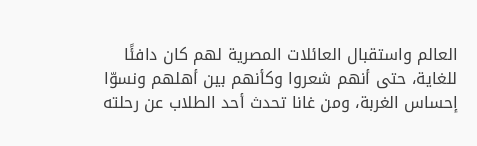العالم واستقبال العائلات المصرية لهم كان دافئًا للغاية، حتى أنهم شعروا وكأنهم بين أهلهم ونسوّا إحساس الغربة، ومن غانا تحدث أحد الطلاب عن رحلته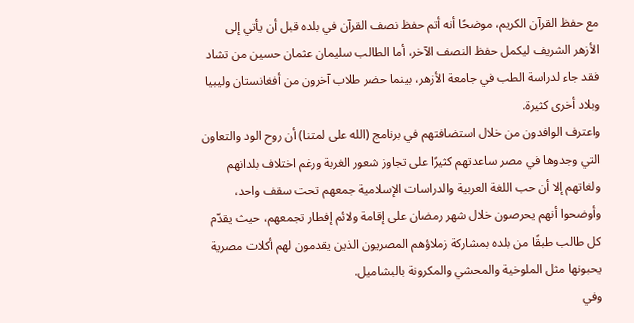مع حفظ القرآن الكريم، موضحًا أنه أتم حفظ نصف القرآن في بلده قبل أن يأتي إلى الأزهر الشريف ليكمل حفظ النصف الآخر، أما الطالب سليمان عثمان حسين من تشاد فقد جاء لدراسة الطب في جامعة الأزهر، بينما حضر طلاب آخرون من أفغانستان وليبيا وبلاد أخرى كثيرة.
واعترف الوافدون من خلال استضافتهم في برنامج (الله على لمتنا) أن روح الود والتعاون التي وجدوها في مصر ساعدتهم كثيرًا على تجاوز شعور الغربة ورغم اختلاف بلدانهم ولغاتهم إلا أن حب اللغة العربية والدراسات الإسلامية جمعهم تحت سقف واحد، وأوضحوا أنهم يحرصون خلال شهر رمضان على إقامة ولائم إفطار تجمعهم، حيث يقدّم كل طالب طبقًا من بلده بمشاركة زملاؤهم المصريون الذين يقدمون لهم أكلات مصرية يحبونها مثل الملوخية والمحشي والمكرونة بالبشاميل.
وفي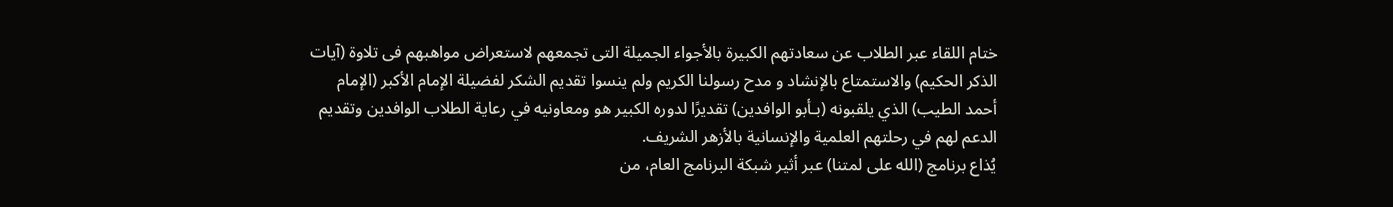ختام اللقاء عبر الطلاب عن سعادتهم الكبيرة بالأجواء الجميلة التى تجمعهم لاستعراض مواهبهم فى تلاوة (آيات الذكر الحكيم) والاستمتاع بالإنشاد و مدح رسولنا الكريم ولم ينسوا تقديم الشكر لفضيلة الإمام الأكبر (الإمام أحمد الطيب) الذي يلقبونه (بـأبو الوافدين) تقديرًا لدوره الكبير هو ومعاونيه في رعاية الطلاب الوافدين وتقديم الدعم لهم في رحلتهم العلمية والإنسانية بالأزهر الشريف.
يُذاع برنامج (الله على لمتنا) عبر أثير شبكة البرنامج العام، من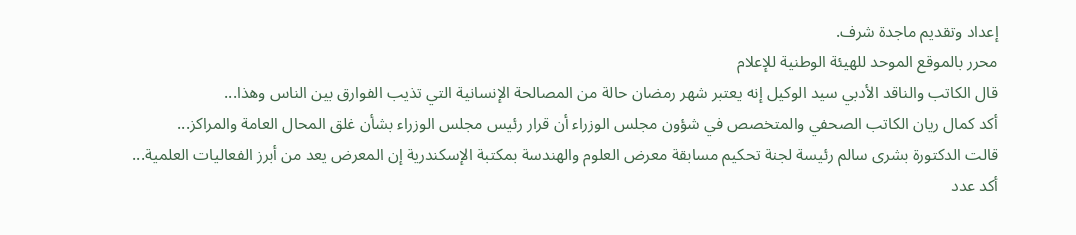إعداد وتقديم ماجدة شرف.
محرر بالموقع الموحد للهيئة الوطنية للإعلام
قال الكاتب والناقد الأدبي سيد الوكيل إنه يعتبر شهر رمضان حالة من المصالحة الإنسانية التي تذيب الفوارق بين الناس وهذا...
أكد كمال ريان الكاتب الصحفي والمتخصص في شؤون مجلس الوزراء أن قرار رئيس مجلس الوزراء بشأن غلق المحال العامة والمراكز...
قالت الدكتورة بشرى سالم رئيسة لجنة تحكيم مسابقة معرض العلوم والهندسة بمكتبة الإسكندرية إن المعرض يعد من أبرز الفعاليات العلمية...
أكد عدد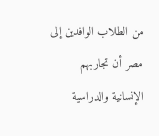من الطلاب الوافدين إلى مصر أن تجاربهم الإنسانية والدراسية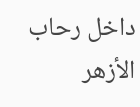داخل رحاب الأزهر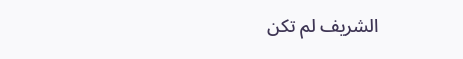الشريف لم تكن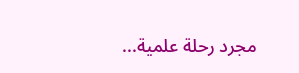مجرد رحلة علمية...